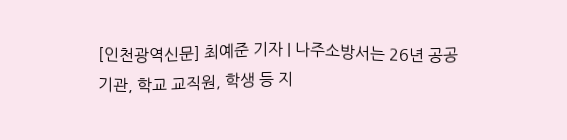[인천광역신문] 최예준 기자 | 나주소방서는 26년 공공기관, 학교 교직원, 학생 등 지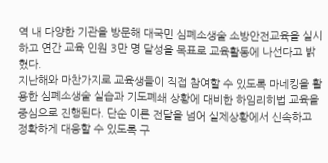역 내 다양한 기관을 방문해 대국민 심폐소생술 소방안전교육을 실시하고 연간 교육 인원 3만 명 달성을 목표로 교육활동에 나선다고 밝혔다.
지난해와 마찬가지로 교육생들이 직접 참여할 수 있도록 마네킹을 활용한 심폐소생술 실습과 기도폐쇄 상황에 대비한 하임리히법 교육을 중심으로 진행된다. 단순 이론 전달을 넘어 실제상황에서 신속하고 정확하게 대응할 수 있도록 구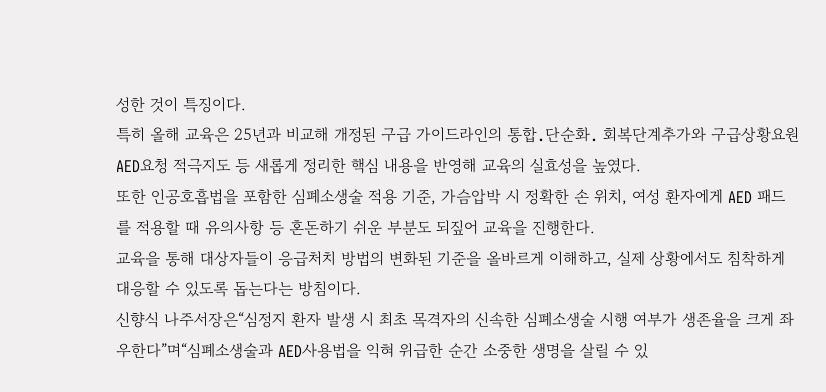성한 것이 특징이다.
특히 올해 교육은 25년과 비교해 개정된 구급 가이드라인의 통합․단순화․ 회복단계추가와 구급상황요원 AED요청 적극지도 등 새롭게 정리한 핵심 내용을 반영해 교육의 실효성을 높였다.
또한 인공호흡법을 포함한 심폐소생술 적용 기준, 가슴압박 시 정확한 손 위치, 여성 환자에게 AED 패드를 적용할 때 유의사항 등 혼돈하기 쉬운 부분도 되짚어 교육을 진행한다.
교육을 통해 대상자들이 응급처치 방법의 변화된 기준을 올바르게 이해하고, 실제 상황에서도 침착하게 대응할 수 있도록 돕는다는 방침이다.
신향식 나주서장은“심정지 환자 발생 시 최초 목격자의 신속한 심폐소생술 시행 여부가 생존율을 크게 좌우한다”며“심폐소생술과 AED사용법을 익혀 위급한 순간 소중한 생명을 살릴 수 있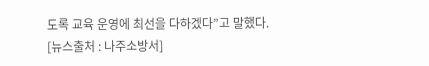도록 교육 운영에 최선을 다하겠다”고 말했다.
[뉴스출처 : 나주소방서]